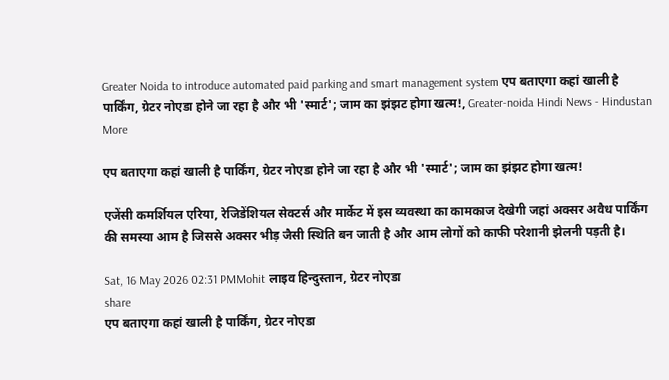Greater Noida to introduce automated paid parking and smart management system एप बताएगा कहां खाली है पार्किंग, ग्रेटर नोएडा होने जा रहा है और भी 'स्मार्ट'; जाम का झंझट होगा खत्म!, Greater-noida Hindi News - Hindustan
More

एप बताएगा कहां खाली है पार्किंग, ग्रेटर नोएडा होने जा रहा है और भी 'स्मार्ट'; जाम का झंझट होगा खत्म!

एजेंसी कमर्शियल एरिया, रेजिडेंशियल सेक्टर्स और मार्केट में इस व्यवस्था का कामकाज देखेगी जहां अक्सर अवैध पार्किंग की समस्या आम है जिससे अक्सर भीड़ जैसी स्थिति बन जाती है और आम लोगों को काफी परेशानी झेलनी पड़ती है।

Sat, 16 May 2026 02:31 PMMohit लाइव हिन्दुस्तान, ग्रेटर नोएडा
share
एप बताएगा कहां खाली है पार्किंग, ग्रेटर नोएडा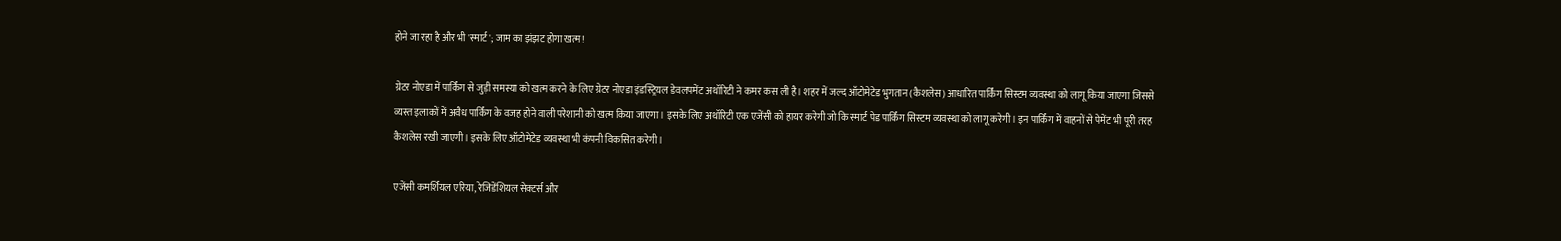होने जा रहा है और भी 'स्मार्ट'; जाम का झंझट होगा खत्म!

ग्रेटर नोएडा में पार्किंग से जुड़ी समस्या को खत्म करने के लिए ग्रेटर नोएडा इंडस्ट्रियल डेवलपमेंट अथॉरिटी ने कमर कस ली है। शहर में जल्द ऑटोमेटेड भुगतान (कैशलेस) आधारित पार्किंग सिस्टम व्यवस्था को लागू किया जाएगा जिससे व्यस्त इलाकों में अवैध पार्किंग के वजह होने वाली परेशानी को खत्म किया जाएगा। इसके लिए अथॉरिटी एक एजेंसी को हायर करेगी जो कि स्मार्ट पेड पार्किंग सिस्टम व्यवस्था को लागू करेगी। इन पार्किंग में वाहनों से पेमेंट भी पूरी तरह कैशलेस रखी जाएगी। इसके लिए ऑटोमेटेड व्यवस्था भी कंपनी विकसित करेगी।

एजेंसी कमर्शियल एरिया, रेजिडेंशियल सेक्टर्स और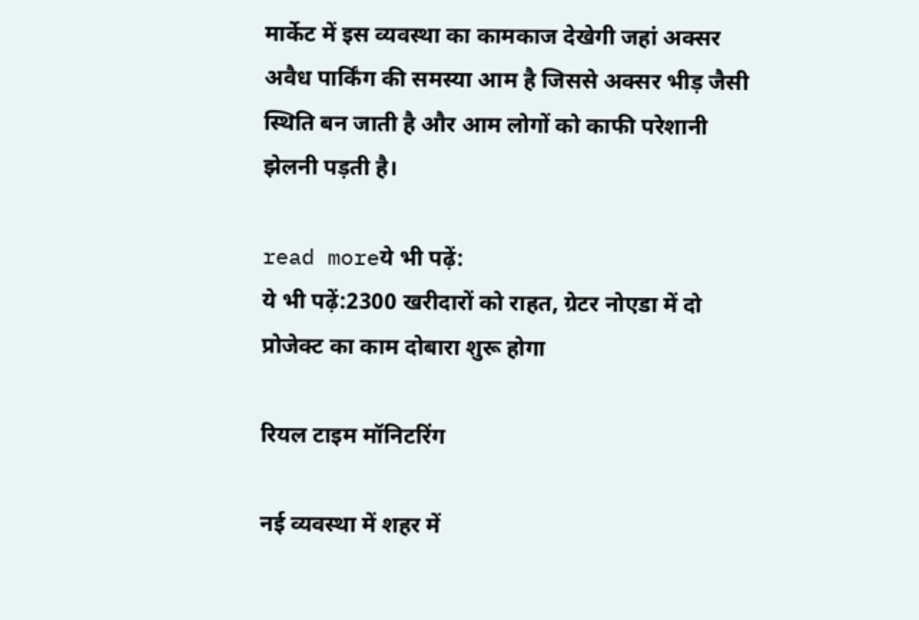मार्केट में इस व्यवस्था का कामकाज देखेगी जहां अक्सर अवैध पार्किंग की समस्या आम है जिससे अक्सर भीड़ जैसी स्थिति बन जाती है और आम लोगों को काफी परेशानी झेलनी पड़ती है।

read moreये भी पढ़ें:
ये भी पढ़ें:2300 खरीदारों को राहत, ग्रेटर नोएडा में दो प्रोजेक्ट का काम दोबारा शुरू होगा

रियल टाइम मॉनिटरिंग

नई व्यवस्था में शहर में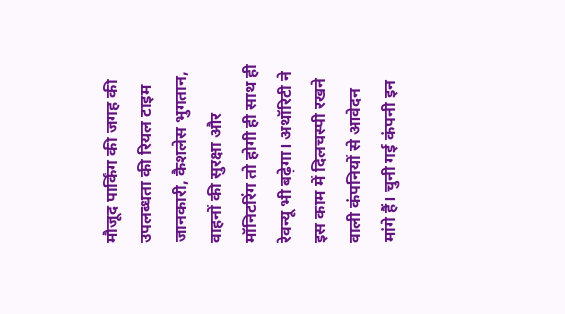मौजूद पार्किंग की जगह की उपलब्धता की रियल टाइम जानकारी, कैशलेस भुगतान, वाहनों की सुरक्षा और मॉनिटरिंग तो होगी ही साथ ही रेवन्यू भी बढ़ेगा। अथॉरिटी ने इस काम में दिलचस्पी रखने वाली कंपनियों से आवेदन मांगे हैं। चुनी गई कंपनी इन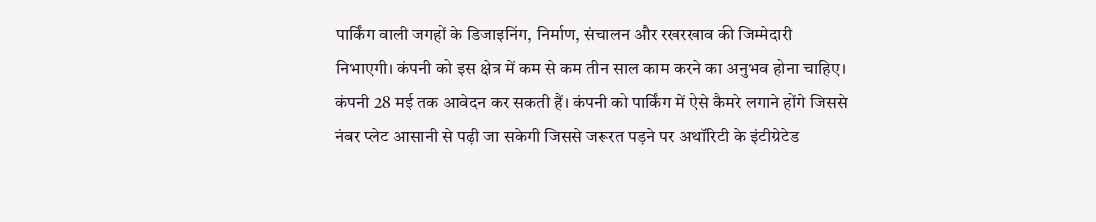पार्किंग वाली जगहों के डिजाइनिंग, निर्माण, संचालन और रखरखाव की जिम्मेदारी निभाएगी। कंपनी को इस क्षेत्र में कम से कम तीन साल काम करने का अनुभव होना चाहिए। कंपनी 28 मई तक आवेदन कर सकती हैं। कंपनी को पार्किंग में ऐसे कैमरे लगाने होंगे जिससे नंबर प्लेट आसानी से पढ़ी जा सकेगी जिससे जरूरत पड़ने पर अथॉरिटी के इंटीग्रेटेड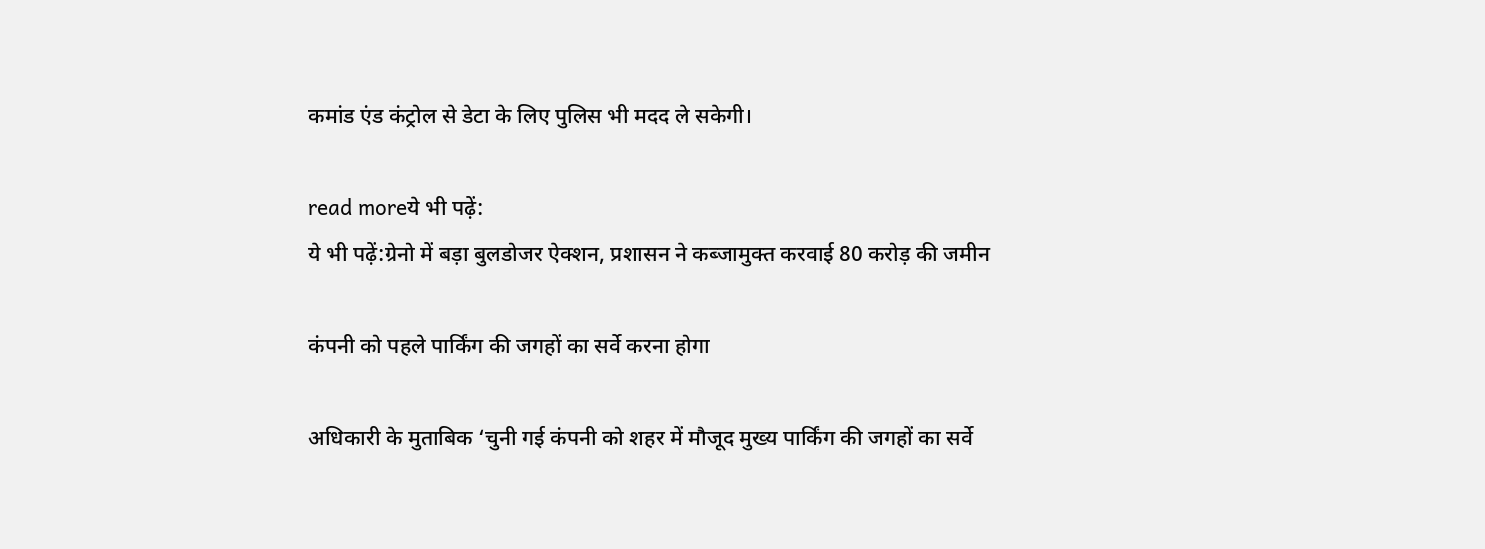कमांड एंड कंट्रोल से डेटा के लिए पुलिस भी मदद ले सकेगी।

read moreये भी पढ़ें:
ये भी पढ़ें:ग्रेनो में बड़ा बुलडोजर ऐक्शन, प्रशासन ने कब्जामुक्त करवाई 80 करोड़ की जमीन

कंपनी को पहले पार्किंग की जगहों का सर्वे करना होगा

अधिकारी के मुताबिक ‘चुनी गई कंपनी को शहर में मौजूद मुख्य पार्किंग की जगहों का सर्वे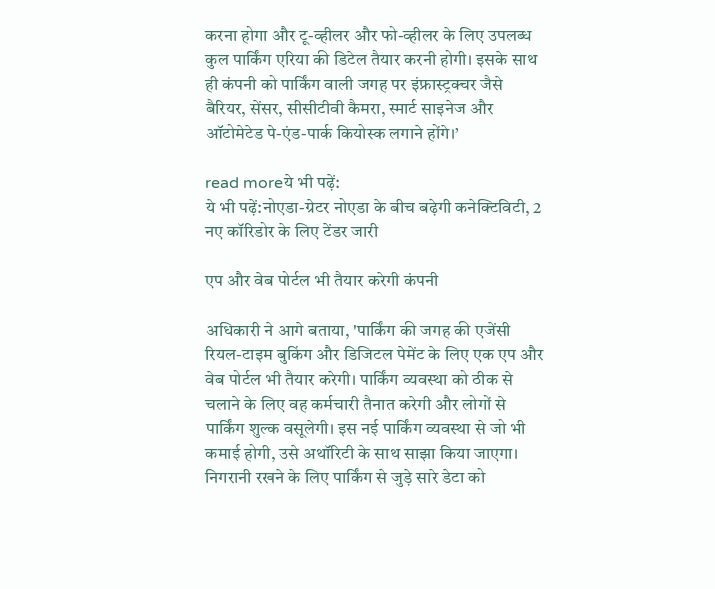करना होगा और टू-व्हीलर और फो-व्हीलर के लिए उपलब्ध कुल पार्किंग एरिया की डिटेल तैयार करनी होगी। इसके साथ ही कंपनी को पार्किंग वाली जगह पर इंफ्रास्ट्रक्चर जैसे बैरियर, सेंसर, सीसीटीवी कैमरा, स्मार्ट साइनेज और ऑटोमेटेड पे-एंड-पार्क कियोस्क लगाने होंगे।’

read moreये भी पढ़ें:
ये भी पढ़ें:नोएडा-ग्रेटर नोएडा के बीच बढ़ेगी कनेक्टिविटी, 2 नए कॉरिडोर के लिए टेंडर जारी

एप और वेब पोर्टल भी तैयार करेगी कंपनी

अधिकारी ने आगे बताया, 'पार्किंग की जगह की एजेंसी रियल-टाइम बुकिंग और डिजिटल पेमेंट के लिए एक एप और वेब पोर्टल भी तैयार करेगी। पार्किंग व्यवस्था को ठीक से चलाने के लिए वह कर्मचारी तैनात करेगी और लोगों से पार्किंग शुल्क वसूलेगी। इस नई पार्किंग व्यवस्था से जो भी कमाई होगी, उसे अथॉरिटी के साथ साझा किया जाएगा। निगरानी रखने के लिए पार्किंग से जुड़े सारे डेटा को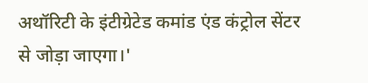अथॉरिटी के इंटीग्रेटेड कमांड एंड कंट्रोल सेंटर से जोड़ा जाएगा।'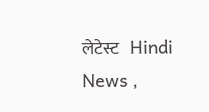लेटेस्ट   Hindi News ,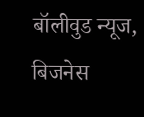बॉलीवुड न्यूज,   बिजनेस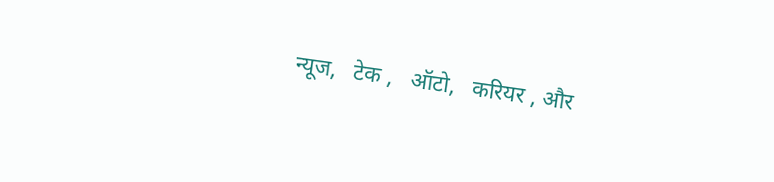न्यूज,   टेक ,   ऑटो,   करियर , और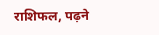राशिफल, पढ़ने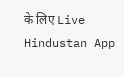के लिए Live Hindustan App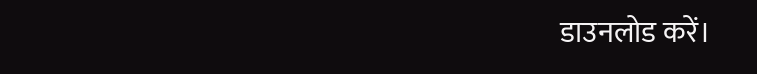डाउनलोड करें।